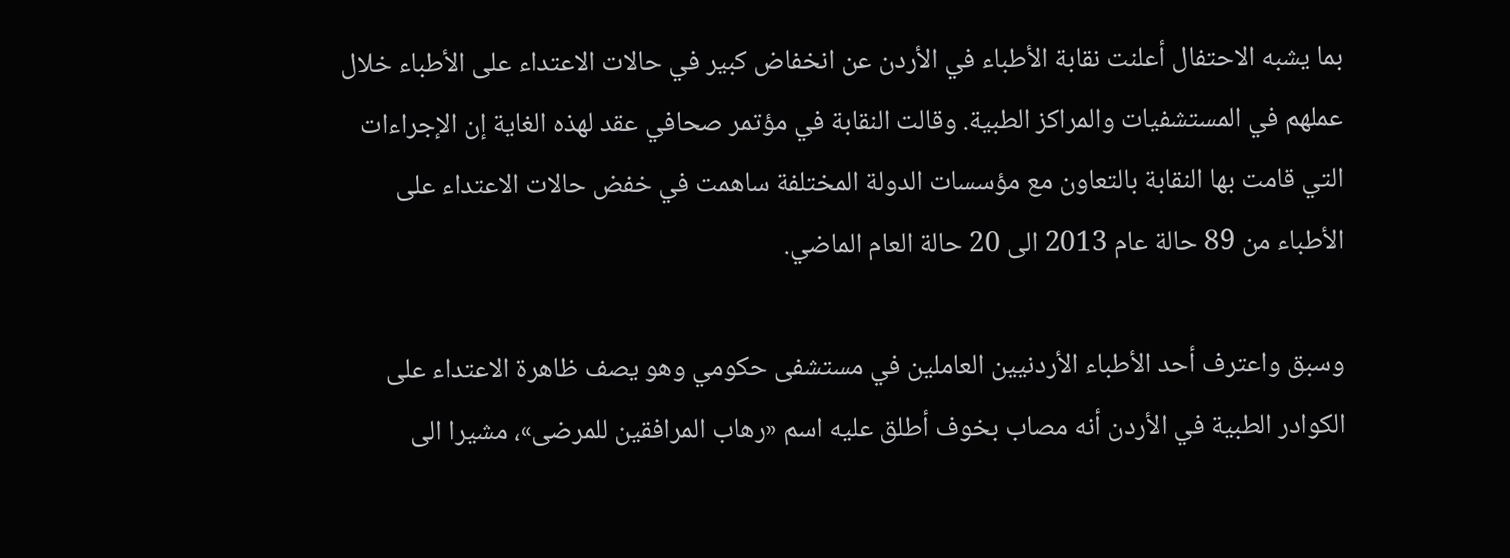بما يشبه الاحتفال أعلنت نقابة الأطباء في الأردن عن انخفاض كبير في حالات الاعتداء على الأطباء خلال عملهم في المستشفيات والمراكز الطبية. وقالت النقابة في مؤتمر صحافي عقد لهذه الغاية إن الإجراءات التي قامت بها النقابة بالتعاون مع مؤسسات الدولة المختلفة ساهمت في خفض حالات الاعتداء على الأطباء من 89 حالة عام 2013 الى 20 حالة العام الماضي.

وسبق واعترف أحد الأطباء الأردنيين العاملين في مستشفى حكومي وهو يصف ظاهرة الاعتداء على الكوادر الطبية في الأردن أنه مصاب بخوف أطلق عليه اسم «رهاب المرافقين للمرضى»، مشيرا الى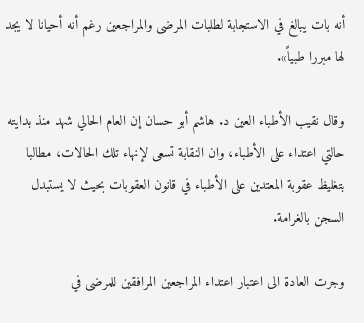أنه بات يبالغ في الاستجابة لطلبات المرضى والمراجعين رغم أنه أحيانا لا يجد لها مبررا طبياً».

وقال نقيب الأطباء العين د. هاشم أبو حسان إن العام الحالي شهد منذ بدايته حالتي اعتداء على الأطباء، وان النقابة تسعى لإنهاء تلك الحالات، مطالبا بتغليظ عقوبة المعتدين على الأطباء في قانون العقوبات بحيث لا يستبدل السجن بالغرامة.

وجرت العادة الى اعتبار اعتداء المراجعين المرافقين للمرضى في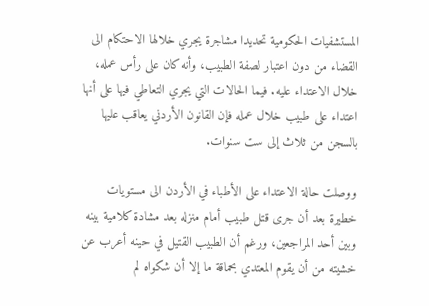المستشفيات الحكومية تحديدا مشاجرة يجري خلالها الاحتكام الى القضاء من دون اعتبار لصفة الطبيب، وأنه كان على رأس عمله، خلال الاعتداء عليه. فيما الحالات التي يجري التعاطي فيها على أنها اعتداء على طبيب خلال عمله فإن القانون الأردني يعاقب عليها بالسجن من ثلاث إلى ست سنوات.

ووصلت حالة الاعتداء على الأطباء في الأردن الى مستويات خطيرة بعد أن جرى قتل طبيب أمام منزله بعد مشادة كلامية بينه وبين أحد المراجعين، ورغم أن الطبيب القتيل في حينه أعرب عن خشيته من أن يقوم المعتدي بحماقة ما إلا أن شكواه لم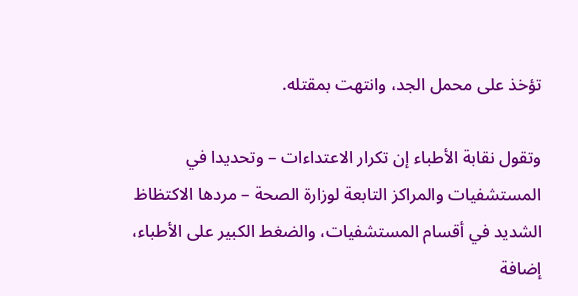تؤخذ على محمل الجد، وانتهت بمقتله.

وتقول نقابة الأطباء إن تكرار الاعتداءات – وتحديدا في المستشفيات والمراكز التابعة لوزارة الصحة – مردها الاكتظاظ الشديد في أقسام المستشفيات، والضغط الكبير على الأطباء، إضافة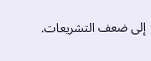إلى ضعف التشريعات.